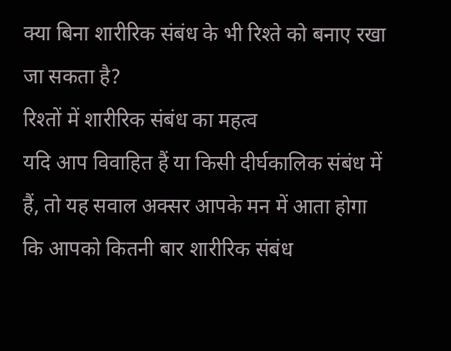क्या बिना शारीरिक संबंध के भी रिश्ते को बनाए रखा जा सकता है?
रिश्तों में शारीरिक संबंध का महत्व
यदि आप विवाहित हैं या किसी दीर्घकालिक संबंध में हैं, तो यह सवाल अक्सर आपके मन में आता होगा कि आपको कितनी बार शारीरिक संबंध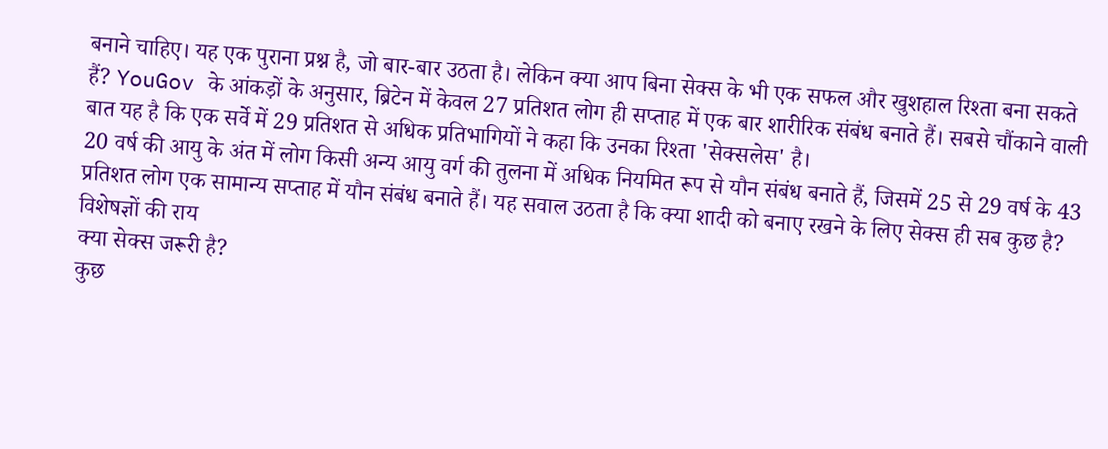बनाने चाहिए। यह एक पुराना प्रश्न है, जो बार-बार उठता है। लेकिन क्या आप बिना सेक्स के भी एक सफल और खुशहाल रिश्ता बना सकते हैं? YouGov के आंकड़ों के अनुसार, ब्रिटेन में केवल 27 प्रतिशत लोग ही सप्ताह में एक बार शारीरिक संबंध बनाते हैं। सबसे चौंकाने वाली बात यह है कि एक सर्वे में 29 प्रतिशत से अधिक प्रतिभागियों ने कहा कि उनका रिश्ता 'सेक्सलेस' है।
20 वर्ष की आयु के अंत में लोग किसी अन्य आयु वर्ग की तुलना में अधिक नियमित रूप से यौन संबंध बनाते हैं, जिसमें 25 से 29 वर्ष के 43 प्रतिशत लोग एक सामान्य सप्ताह में यौन संबंध बनाते हैं। यह सवाल उठता है कि क्या शादी को बनाए रखने के लिए सेक्स ही सब कुछ है?
विशेषज्ञों की राय
क्या सेक्स जरूरी है?
कुछ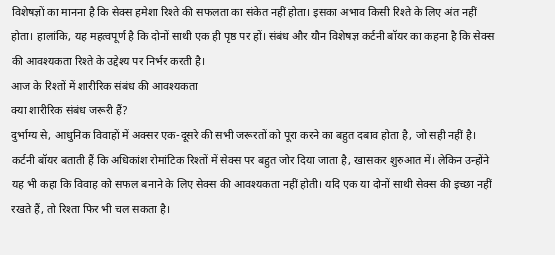विशेषज्ञों का मानना है कि सेक्स हमेशा रिश्ते की सफलता का संकेत नहीं होता। इसका अभाव किसी रिश्ते के लिए अंत नहीं होता। हालांकि, यह महत्वपूर्ण है कि दोनों साथी एक ही पृष्ठ पर हों। संबंध और यौन विशेषज्ञ कर्टनी बॉयर का कहना है कि सेक्स की आवश्यकता रिश्ते के उद्देश्य पर निर्भर करती है।
आज के रिश्तों में शारीरिक संबंध की आवश्यकता
क्या शारीरिक संबंध जरूरी हैं?
दुर्भाग्य से, आधुनिक विवाहों में अक्सर एक-दूसरे की सभी जरूरतों को पूरा करने का बहुत दबाव होता है, जो सही नहीं है। कर्टनी बॉयर बताती हैं कि अधिकांश रोमांटिक रिश्तों में सेक्स पर बहुत जोर दिया जाता है, खासकर शुरुआत में। लेकिन उन्होंने यह भी कहा कि विवाह को सफल बनाने के लिए सेक्स की आवश्यकता नहीं होती। यदि एक या दोनों साथी सेक्स की इच्छा नहीं रखते हैं, तो रिश्ता फिर भी चल सकता है।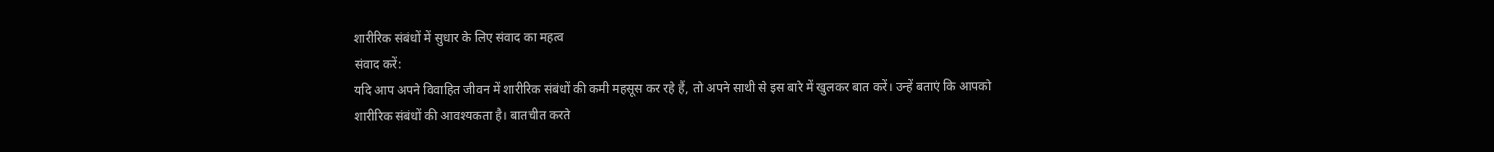शारीरिक संबंधों में सुधार के लिए संवाद का महत्व
संवाद करें:
यदि आप अपने विवाहित जीवन में शारीरिक संबंधों की कमी महसूस कर रहे हैं, तो अपने साथी से इस बारे में खुलकर बात करें। उन्हें बताएं कि आपको शारीरिक संबंधों की आवश्यकता है। बातचीत करते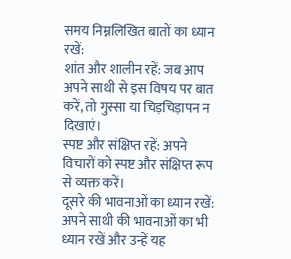समय निम्नलिखित बातों का ध्यान रखें:
शांत और शालीन रहें: जब आप अपने साथी से इस विषय पर बात करें, तो गुस्सा या चिड़चिड़ापन न दिखाएं।
स्पष्ट और संक्षिप्त रहें: अपने विचारों को स्पष्ट और संक्षिप्त रूप से व्यक्त करें।
दूसरे की भावनाओं का ध्यान रखें: अपने साथी की भावनाओं का भी ध्यान रखें और उन्हें यह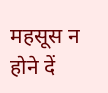महसूस न होने दें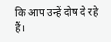कि आप उन्हें दोष दे रहे हैं।